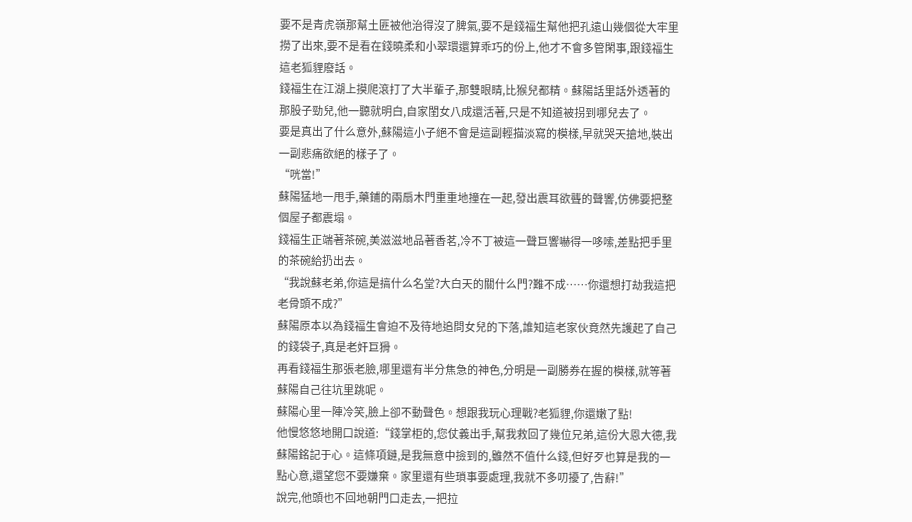要不是青虎嶺那幫土匪被他治得沒了脾氣,要不是錢福生幫他把孔遠山幾個從大牢里撈了出來,要不是看在錢曉柔和小翠環還算乖巧的份上,他才不會多管閑事,跟錢福生這老狐貍廢話。
錢福生在江湖上摸爬滾打了大半輩子,那雙眼睛,比猴兒都精。蘇陽話里話外透著的那股子勁兒,他一聽就明白,自家閨女八成還活著,只是不知道被拐到哪兒去了。
要是真出了什么意外,蘇陽這小子絕不會是這副輕描淡寫的模樣,早就哭天搶地,裝出一副悲痛欲絕的樣子了。
“咣當!”
蘇陽猛地一甩手,藥鋪的兩扇木門重重地撞在一起,發出震耳欲聾的聲響,仿佛要把整個屋子都震塌。
錢福生正端著茶碗,美滋滋地品著香茗,冷不丁被這一聲巨響嚇得一哆嗦,差點把手里的茶碗給扔出去。
“我說蘇老弟,你這是搞什么名堂?大白天的關什么門?難不成……你還想打劫我這把老骨頭不成?”
蘇陽原本以為錢福生會迫不及待地追問女兒的下落,誰知這老家伙竟然先護起了自己的錢袋子,真是老奸巨猾。
再看錢福生那張老臉,哪里還有半分焦急的神色,分明是一副勝券在握的模樣,就等著蘇陽自己往坑里跳呢。
蘇陽心里一陣冷笑,臉上卻不動聲色。想跟我玩心理戰?老狐貍,你還嫩了點!
他慢悠悠地開口說道:“錢掌柜的,您仗義出手,幫我救回了幾位兄弟,這份大恩大德,我蘇陽銘記于心。這條項鏈,是我無意中撿到的,雖然不值什么錢,但好歹也算是我的一點心意,還望您不要嫌棄。家里還有些瑣事要處理,我就不多叨擾了,告辭!”
說完,他頭也不回地朝門口走去,一把拉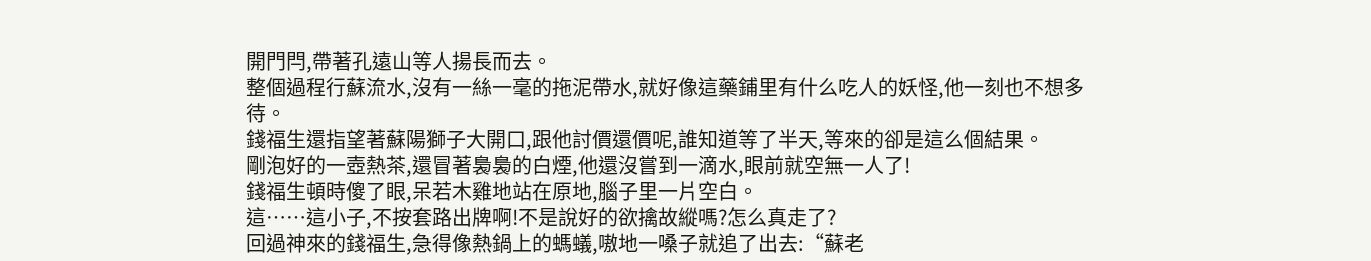開門閂,帶著孔遠山等人揚長而去。
整個過程行蘇流水,沒有一絲一毫的拖泥帶水,就好像這藥鋪里有什么吃人的妖怪,他一刻也不想多待。
錢福生還指望著蘇陽獅子大開口,跟他討價還價呢,誰知道等了半天,等來的卻是這么個結果。
剛泡好的一壺熱茶,還冒著裊裊的白煙,他還沒嘗到一滴水,眼前就空無一人了!
錢福生頓時傻了眼,呆若木雞地站在原地,腦子里一片空白。
這……這小子,不按套路出牌啊!不是說好的欲擒故縱嗎?怎么真走了?
回過神來的錢福生,急得像熱鍋上的螞蟻,嗷地一嗓子就追了出去:“蘇老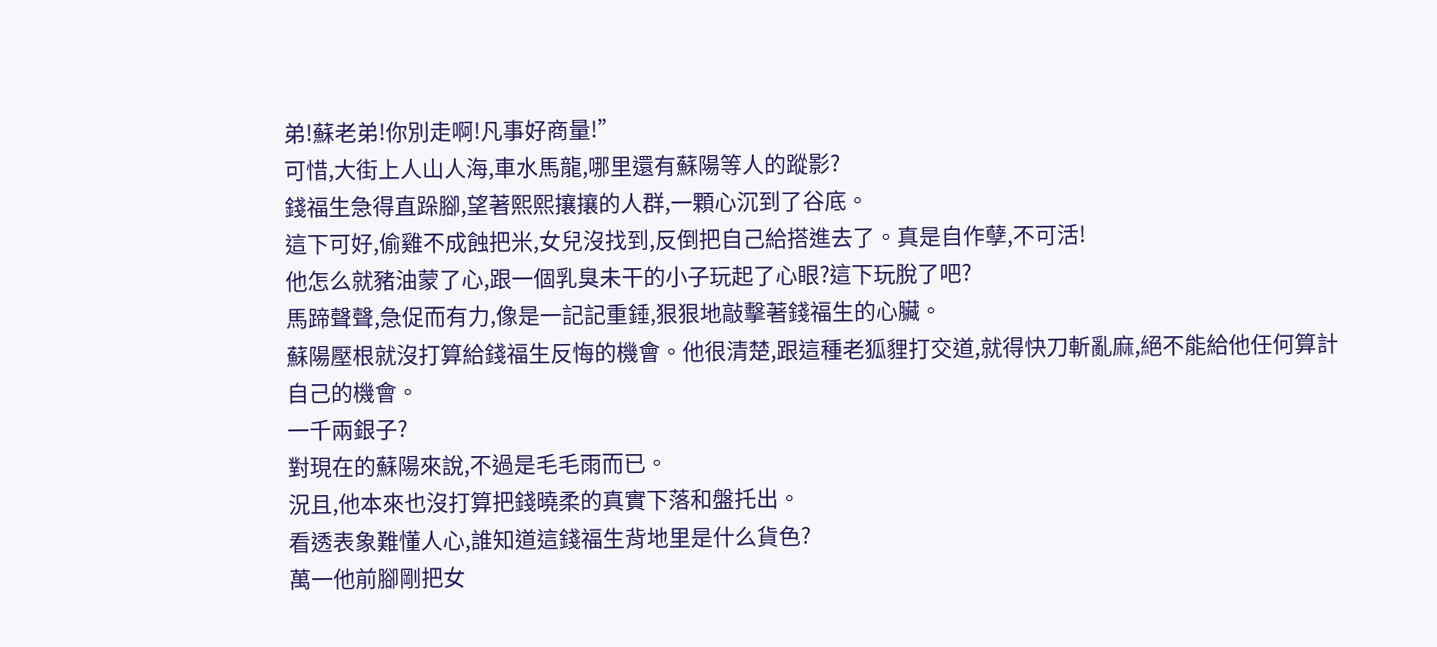弟!蘇老弟!你別走啊!凡事好商量!”
可惜,大街上人山人海,車水馬龍,哪里還有蘇陽等人的蹤影?
錢福生急得直跺腳,望著熙熙攘攘的人群,一顆心沉到了谷底。
這下可好,偷雞不成蝕把米,女兒沒找到,反倒把自己給搭進去了。真是自作孽,不可活!
他怎么就豬油蒙了心,跟一個乳臭未干的小子玩起了心眼?這下玩脫了吧?
馬蹄聲聲,急促而有力,像是一記記重錘,狠狠地敲擊著錢福生的心臟。
蘇陽壓根就沒打算給錢福生反悔的機會。他很清楚,跟這種老狐貍打交道,就得快刀斬亂麻,絕不能給他任何算計自己的機會。
一千兩銀子?
對現在的蘇陽來說,不過是毛毛雨而已。
況且,他本來也沒打算把錢曉柔的真實下落和盤托出。
看透表象難懂人心,誰知道這錢福生背地里是什么貨色?
萬一他前腳剛把女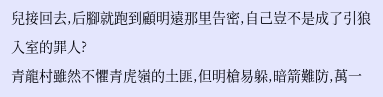兒接回去,后腳就跑到顧明遠那里告密,自己豈不是成了引狼入室的罪人?
青龍村雖然不懼青虎嶺的土匪,但明槍易躲,暗箭難防,萬一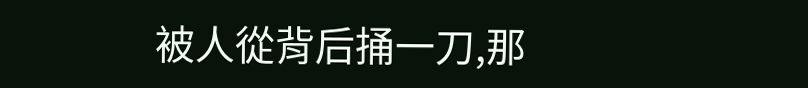被人從背后捅一刀,那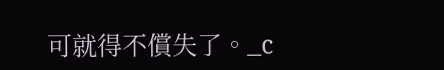可就得不償失了。_c